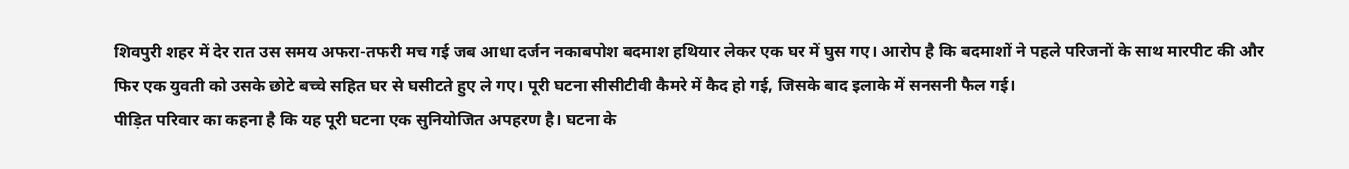शिवपुरी शहर में देर रात उस समय अफरा-तफरी मच गई जब आधा दर्जन नकाबपोश बदमाश हथियार लेकर एक घर में घुस गए। आरोप है कि बदमाशों ने पहले परिजनों के साथ मारपीट की और फिर एक युवती को उसके छोटे बच्चे सहित घर से घसीटते हुए ले गए। पूरी घटना सीसीटीवी कैमरे में कैद हो गई, जिसके बाद इलाके में सनसनी फैल गई।
पीड़ित परिवार का कहना है कि यह पूरी घटना एक सुनियोजित अपहरण है। घटना के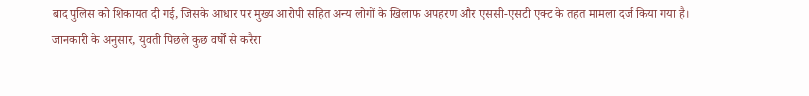बाद पुलिस को शिकायत दी गई, जिसके आधार पर मुख्य आरोपी सहित अन्य लोगों के खिलाफ अपहरण और एससी-एसटी एक्ट के तहत मामला दर्ज किया गया है।
जानकारी के अनुसार, युवती पिछले कुछ वर्षों से करैरा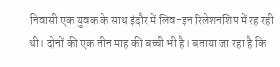निवासी एक युवक के साथ इंदौर में लिव-इन रिलेशनशिप में रह रही थी। दोनों की एक तीन माह की बच्ची भी है। बताया जा रहा है कि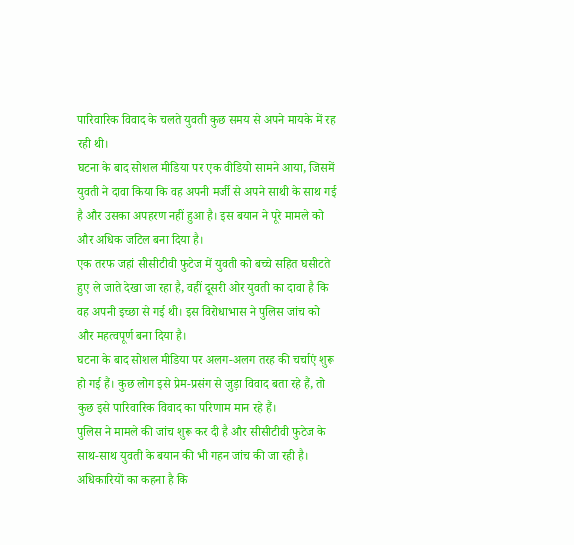पारिवारिक विवाद के चलते युवती कुछ समय से अपने मायके में रह रही थी।
घटना के बाद सोशल मीडिया पर एक वीडियो सामने आया, जिसमें युवती ने दावा किया कि वह अपनी मर्जी से अपने साथी के साथ गई है और उसका अपहरण नहीं हुआ है। इस बयान ने पूरे मामले को और अधिक जटिल बना दिया है।
एक तरफ जहां सीसीटीवी फुटेज में युवती को बच्चे सहित घसीटते हुए ले जाते देखा जा रहा है, वहीं दूसरी ओर युवती का दावा है कि वह अपनी इच्छा से गई थी। इस विरोधाभास ने पुलिस जांच को और महत्वपूर्ण बना दिया है।
घटना के बाद सोशल मीडिया पर अलग-अलग तरह की चर्चाएं शुरू हो गई हैं। कुछ लोग इसे प्रेम-प्रसंग से जुड़ा विवाद बता रहे हैं, तो कुछ इसे पारिवारिक विवाद का परिणाम मान रहे हैं।
पुलिस ने मामले की जांच शुरू कर दी है और सीसीटीवी फुटेज के साथ-साथ युवती के बयान की भी गहन जांच की जा रही है। अधिकारियों का कहना है कि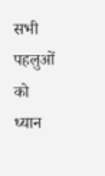सभी पहलुओं को ध्यान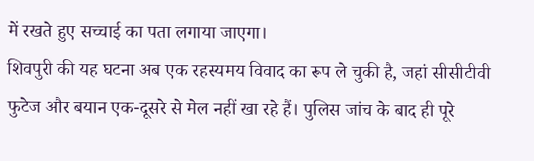में रखते हुए सच्चाई का पता लगाया जाएगा।
शिवपुरी की यह घटना अब एक रहस्यमय विवाद का रूप ले चुकी है, जहां सीसीटीवी फुटेज और बयान एक-दूसरे से मेल नहीं खा रहे हैं। पुलिस जांच के बाद ही पूरे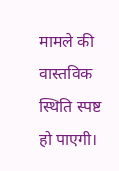मामले की वास्तविक स्थिति स्पष्ट हो पाएगी।